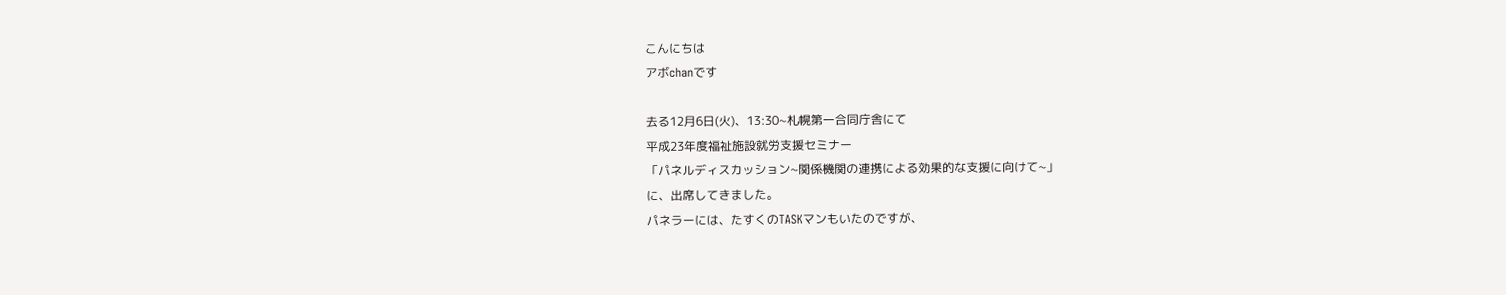こんにちは
アボchanです

去る12月6日(火)、13:30~札幌第一合同庁舎にて
平成23年度福祉施設就労支援セミナー
「パネルディスカッション~関係機関の連携による効果的な支援に向けて~」
に、出席してきました。
パネラーには、たすくのTASKマンもいたのですが、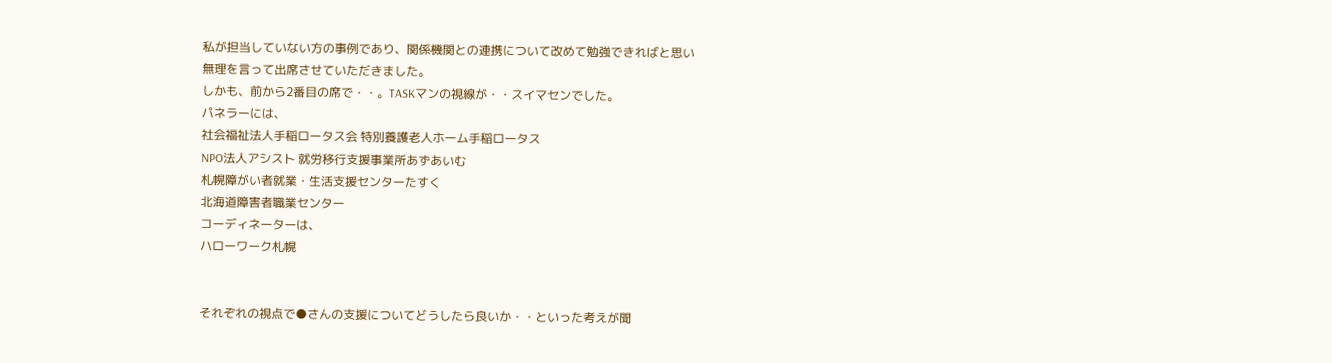私が担当していない方の事例であり、関係機関との連携について改めて勉強できればと思い
無理を言って出席させていただきました。
しかも、前から2番目の席で・・。TASKマンの視線が・・スイマセンでした。
パネラーには、
社会福祉法人手稲ロータス会 特別養護老人ホーム手稲ロータス
NPO法人アシスト 就労移行支援事業所あずあいむ
札幌障がい者就業・生活支援センターたすく
北海道障害者職業センター
コーディネーターは、
ハローワーク札幌


それぞれの視点で●さんの支援についてどうしたら良いか・・といった考えが聞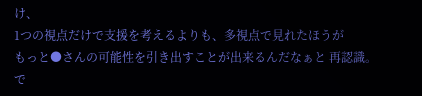け、
1つの視点だけで支援を考えるよりも、多視点で見れたほうが
もっと●さんの可能性を引き出すことが出来るんだなぁと 再認識。
で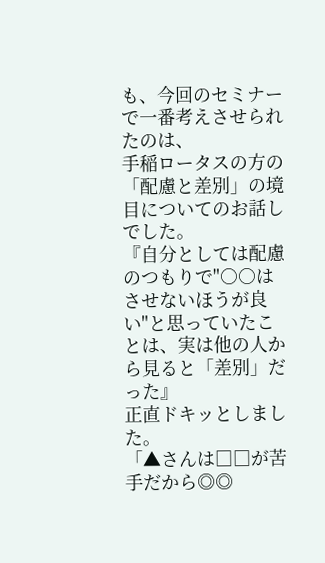も、今回のセミナーで一番考えさせられたのは、
手稲ロータスの方の「配慮と差別」の境目についてのお話しでした。
『自分としては配慮のつもりで"○○はさせないほうが良い"と思っていたことは、実は他の人から見ると「差別」だった』
正直ドキッとしました。
「▲さんは□□が苦手だから◎◎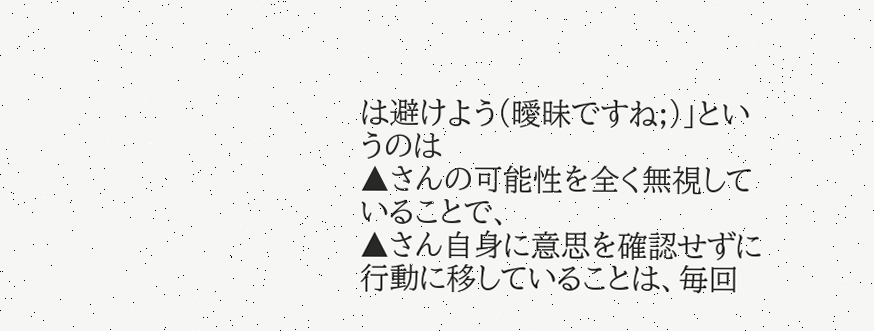は避けよう(曖昧ですね;)」というのは
▲さんの可能性を全く無視していることで、
▲さん自身に意思を確認せずに行動に移していることは、毎回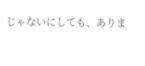じゃないにしても、ありま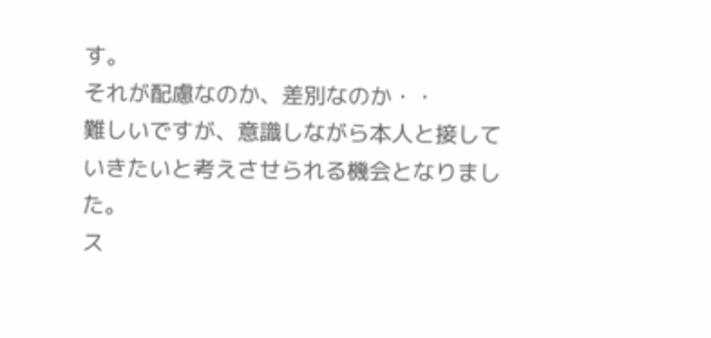す。
それが配慮なのか、差別なのか・・
難しいですが、意識しながら本人と接していきたいと考えさせられる機会となりました。
ス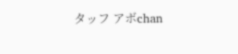タッフ アボchan